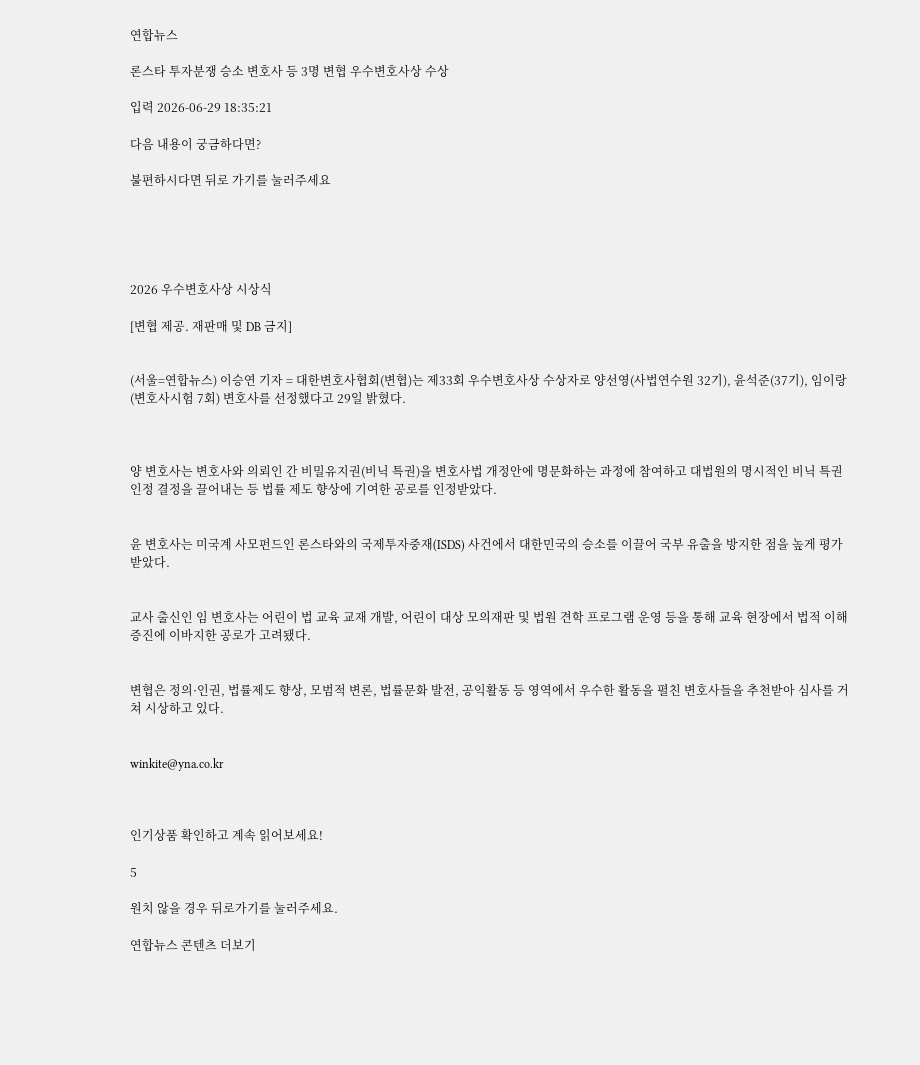연합뉴스

론스타 투자분쟁 승소 변호사 등 3명 변협 우수변호사상 수상

입력 2026-06-29 18:35:21

다음 내용이 궁금하다면?

불편하시다면 뒤로 가기를 눌러주세요





2026 우수변호사상 시상식

[변협 제공. 재판매 및 DB 금지]


(서울=연합뉴스) 이승연 기자 = 대한변호사협회(변협)는 제33회 우수변호사상 수상자로 양선영(사법연수원 32기), 윤석준(37기), 임이랑(변호사시험 7회) 변호사를 선정했다고 29일 밝혔다.



양 변호사는 변호사와 의뢰인 간 비밀유지권(비닉 특권)을 변호사법 개정안에 명문화하는 과정에 참여하고 대법원의 명시적인 비닉 특권 인정 결정을 끌어내는 등 법률 제도 향상에 기여한 공로를 인정받았다.


윤 변호사는 미국계 사모펀드인 론스타와의 국제투자중재(ISDS) 사건에서 대한민국의 승소를 이끌어 국부 유출을 방지한 점을 높게 평가받았다.


교사 출신인 임 변호사는 어린이 법 교육 교재 개발, 어린이 대상 모의재판 및 법원 견학 프로그램 운영 등을 통해 교육 현장에서 법적 이해 증진에 이바지한 공로가 고려됐다.


변협은 정의·인권, 법률제도 향상, 모범적 변론, 법률문화 발전, 공익활동 등 영역에서 우수한 활동을 펼친 변호사들을 추천받아 심사를 거쳐 시상하고 있다.


winkite@yna.co.kr



인기상품 확인하고 계속 읽어보세요!

5

원치 않을 경우 뒤로가기를 눌러주세요.

연합뉴스 콘텐츠 더보기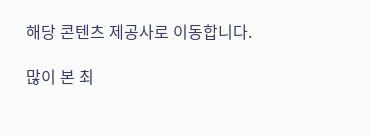해당 콘텐츠 제공사로 이동합니다.

많이 본 최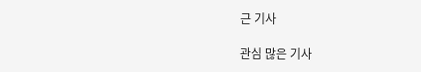근 기사

관심 많은 기사